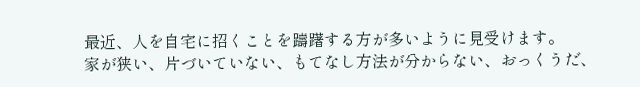最近、人を自宅に招くことを躊躇する方が多いように見受けます。
家が狭い、片づいていない、もてなし方法が分からない、おっくうだ、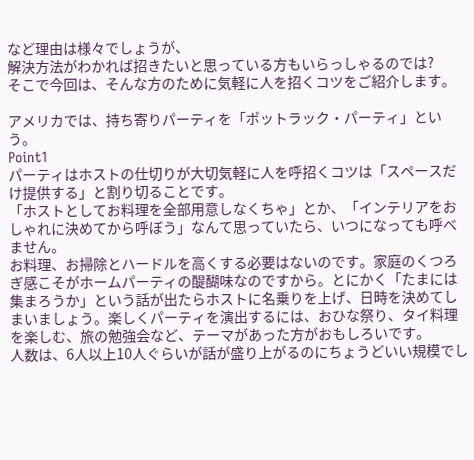など理由は様々でしょうが、
解決方法がわかれば招きたいと思っている方もいらっしゃるのでは?
そこで今回は、そんな方のために気軽に人を招くコツをご紹介します。

アメリカでは、持ち寄りパーティを「ポットラック・パーティ」という。
Point1
パーティはホストの仕切りが大切気軽に人を呼招くコツは「スペースだけ提供する」と割り切ることです。
「ホストとしてお料理を全部用意しなくちゃ」とか、「インテリアをおしゃれに決めてから呼ぼう」なんて思っていたら、いつになっても呼べません。
お料理、お掃除とハードルを高くする必要はないのです。家庭のくつろぎ感こそがホームパーティの醍醐味なのですから。とにかく「たまには集まろうか」という話が出たらホストに名乗りを上げ、日時を決めてしまいましょう。楽しくパーティを演出するには、おひな祭り、タイ料理を楽しむ、旅の勉強会など、テーマがあった方がおもしろいです。
人数は、6人以上10人ぐらいが話が盛り上がるのにちょうどいい規模でし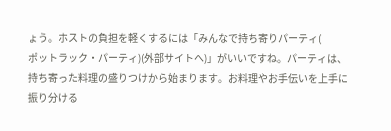ょう。ホストの負担を軽くするには「みんなで持ち寄りパーティ(
ポットラック・パーティ)(外部サイトへ)」がいいですね。パーティは、持ち寄った料理の盛りつけから始まります。お料理やお手伝いを上手に振り分ける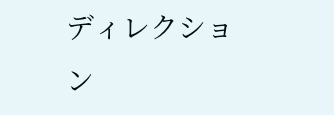ディレクション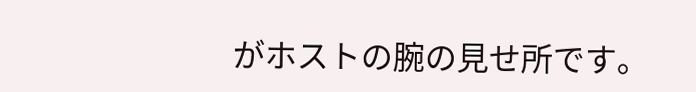がホストの腕の見せ所です。